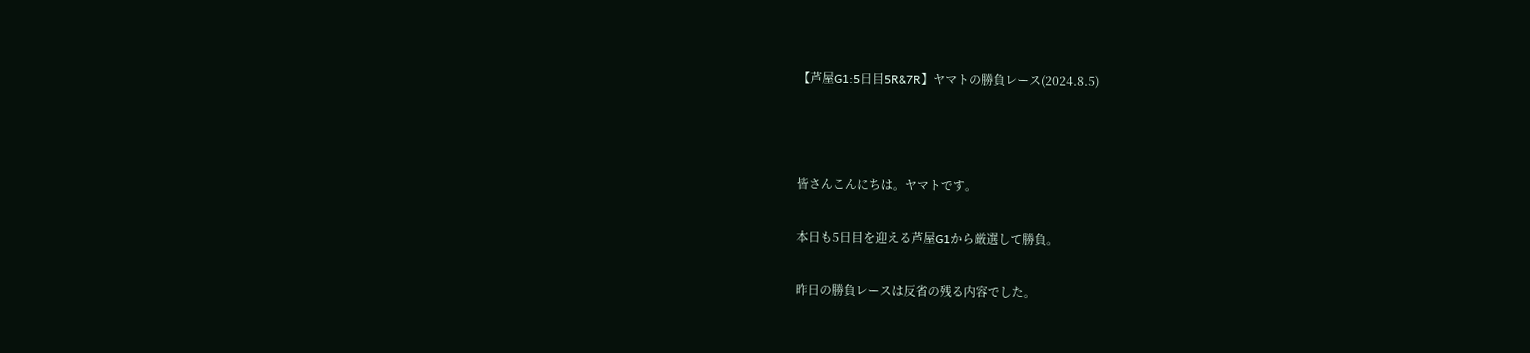【芦屋G1:5日目5R&7R】ヤマトの勝負レース(2024.8.5)



皆さんこんにちは。ヤマトです。

本日も5日目を迎える芦屋G1から厳選して勝負。

昨日の勝負レースは反省の残る内容でした。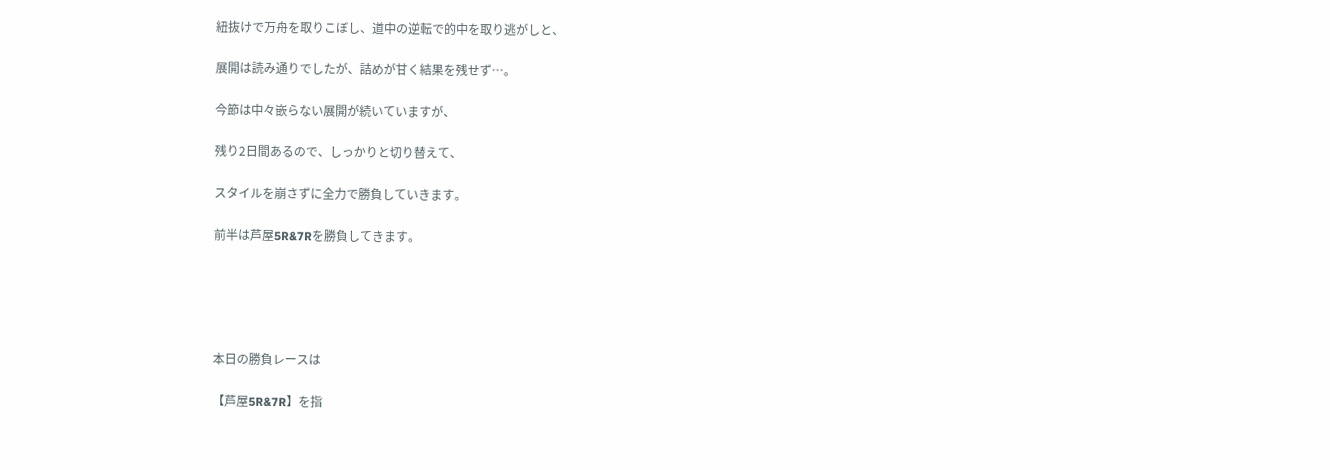紐抜けで万舟を取りこぼし、道中の逆転で的中を取り逃がしと、

展開は読み通りでしたが、詰めが甘く結果を残せず…。

今節は中々嵌らない展開が続いていますが、

残り2日間あるので、しっかりと切り替えて、

スタイルを崩さずに全力で勝負していきます。

前半は芦屋5R&7Rを勝負してきます。





本日の勝負レースは

【芦屋5R&7R】を指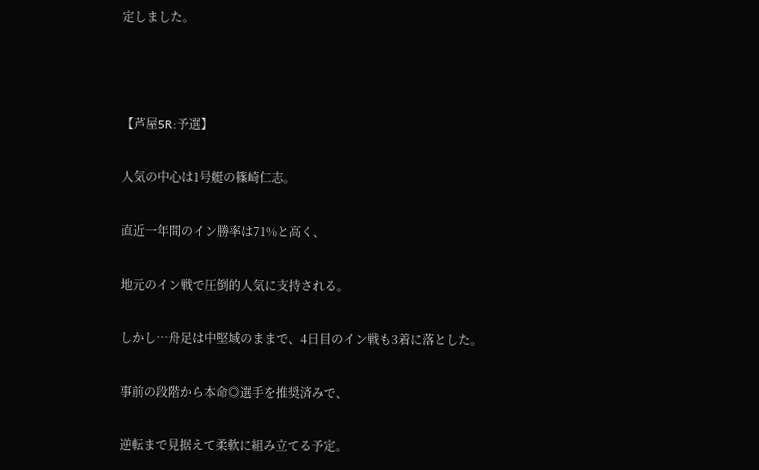定しました。



【芦屋5R:予選】

人気の中心は1号艇の篠崎仁志。

直近一年間のイン勝率は71%と高く、

地元のイン戦で圧倒的人気に支持される。

しかし…舟足は中堅域のままで、4日目のイン戦も3着に落とした。

事前の段階から本命◎選手を推奨済みで、

逆転まで見据えて柔軟に組み立てる予定。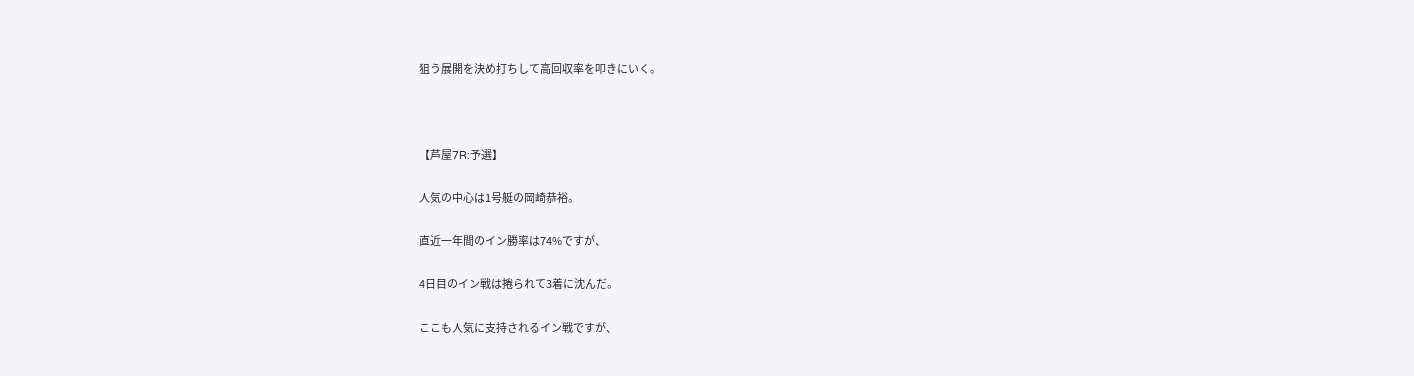狙う展開を決め打ちして高回収率を叩きにいく。



【芦屋7R:予選】

人気の中心は1号艇の岡崎恭裕。

直近一年間のイン勝率は74%ですが、

4日目のイン戦は捲られて3着に沈んだ。

ここも人気に支持されるイン戦ですが、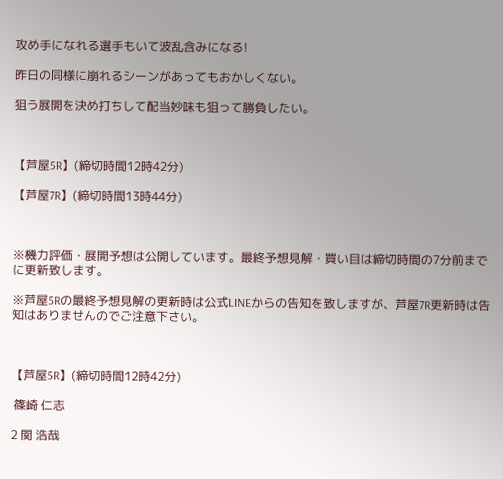攻め手になれる選手もいて波乱含みになる!

昨日の同様に崩れるシーンがあってもおかしくない。

狙う展開を決め打ちして配当妙味も狙って勝負したい。



【芦屋5R】(締切時間12時42分)

【芦屋7R】(締切時間13時44分)



※機力評価・展開予想は公開しています。最終予想見解・買い目は締切時間の7分前までに更新致します。

※芦屋5Rの最終予想見解の更新時は公式LINEからの告知を致しますが、芦屋7R更新時は告知はありませんのでご注意下さい。



【芦屋5R】(締切時間12時42分)

 篠崎 仁志

2 関 浩哉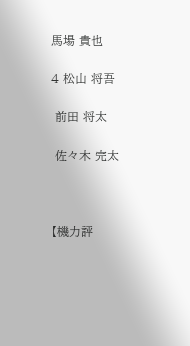馬場 貴也

4 松山 将吾

 前田 将太

 佐々木 完太



【機力評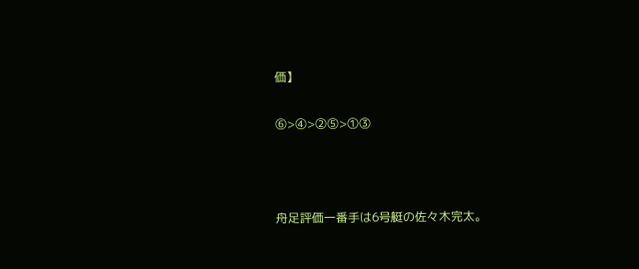価】

⑥>④>②⑤>①③



舟足評価一番手は6号艇の佐々木完太。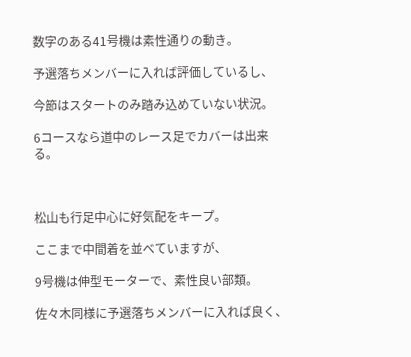数字のある41号機は素性通りの動き。

予選落ちメンバーに入れば評価しているし、

今節はスタートのみ踏み込めていない状況。

6コースなら道中のレース足でカバーは出来る。



松山も行足中心に好気配をキープ。

ここまで中間着を並べていますが、

9号機は伸型モーターで、素性良い部類。

佐々木同様に予選落ちメンバーに入れば良く、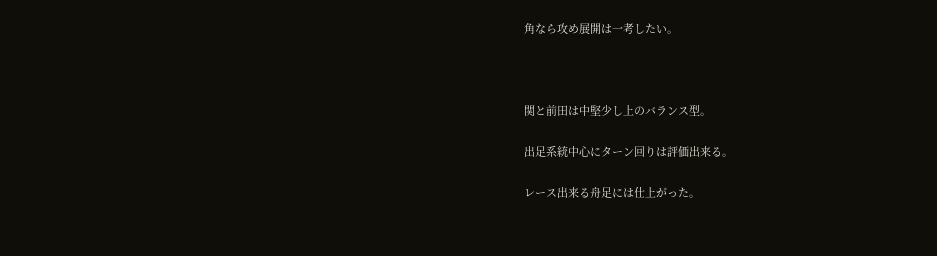角なら攻め展開は一考したい。



関と前田は中堅少し上のバランス型。

出足系統中心にターン回りは評価出来る。

レース出来る舟足には仕上がった。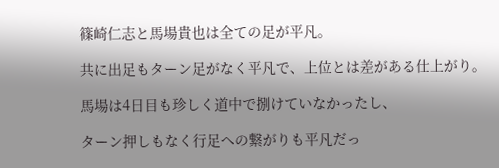篠崎仁志と馬場貴也は全ての足が平凡。

共に出足もターン足がなく平凡で、上位とは差がある仕上がり。

馬場は4日目も珍しく道中で捌けていなかったし、

ターン押しもなく行足への繋がりも平凡だっ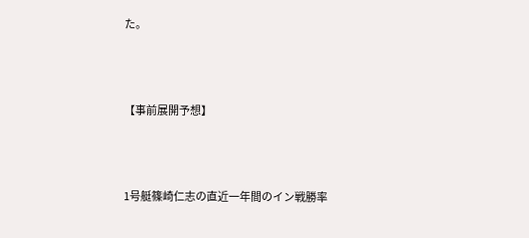た。



【事前展開予想】



1号艇篠崎仁志の直近一年間のイン戦勝率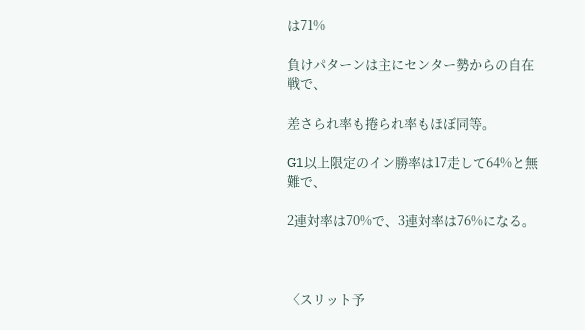は71%

負けパターンは主にセンター勢からの自在戦で、

差さられ率も捲られ率もほぼ同等。

G1以上限定のイン勝率は17走して64%と無難で、

2連対率は70%で、3連対率は76%になる。



〈スリット予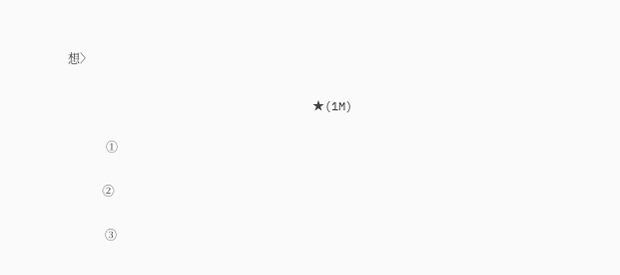想〉

                                   ★(1M)

             ①

            ②

             ③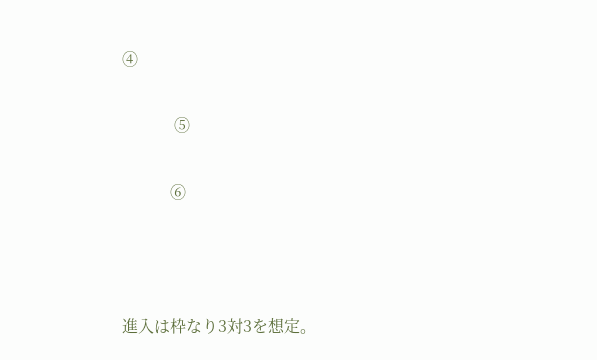④

             ⑤

            ⑥



進入は枠なり3対3を想定。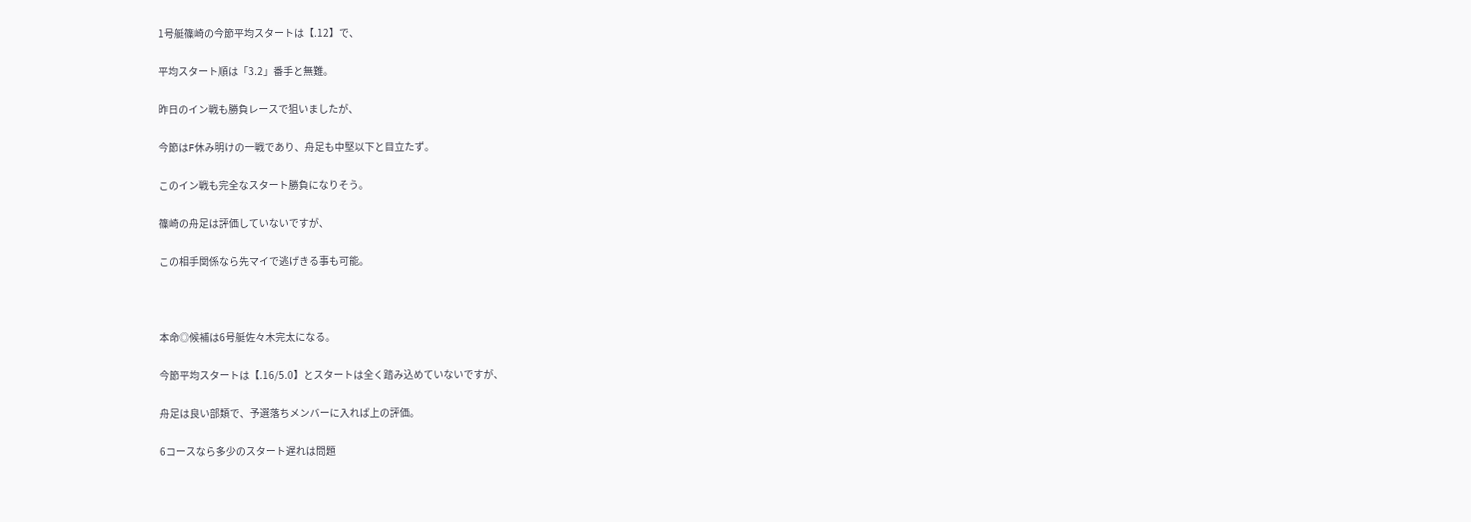1号艇篠崎の今節平均スタートは【.12】で、

平均スタート順は「3.2」番手と無難。

昨日のイン戦も勝負レースで狙いましたが、

今節はF休み明けの一戦であり、舟足も中堅以下と目立たず。

このイン戦も完全なスタート勝負になりそう。

篠崎の舟足は評価していないですが、

この相手関係なら先マイで逃げきる事も可能。



本命◎候補は6号艇佐々木完太になる。

今節平均スタートは【.16/5.0】とスタートは全く踏み込めていないですが、

舟足は良い部類で、予選落ちメンバーに入れば上の評価。

6コースなら多少のスタート遅れは問題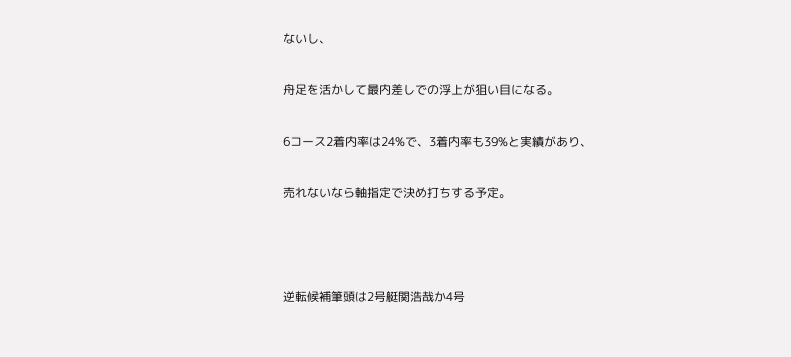ないし、

舟足を活かして最内差しでの浮上が狙い目になる。

6コース2着内率は24%で、3着内率も39%と実績があり、

売れないなら軸指定で決め打ちする予定。



逆転候補筆頭は2号艇関浩哉か4号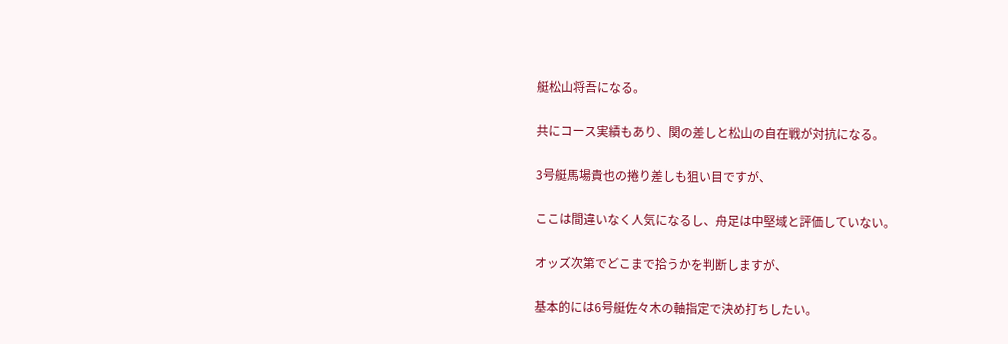艇松山将吾になる。

共にコース実績もあり、関の差しと松山の自在戦が対抗になる。

3号艇馬場貴也の捲り差しも狙い目ですが、

ここは間違いなく人気になるし、舟足は中堅域と評価していない。

オッズ次第でどこまで拾うかを判断しますが、

基本的には6号艇佐々木の軸指定で決め打ちしたい。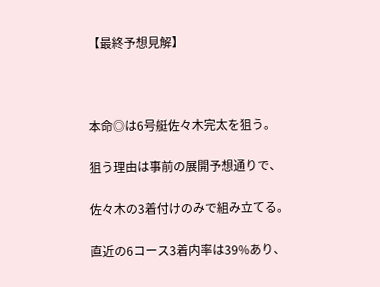【最終予想見解】



本命◎は6号艇佐々木完太を狙う。

狙う理由は事前の展開予想通りで、

佐々木の3着付けのみで組み立てる。

直近の6コース3着内率は39%あり、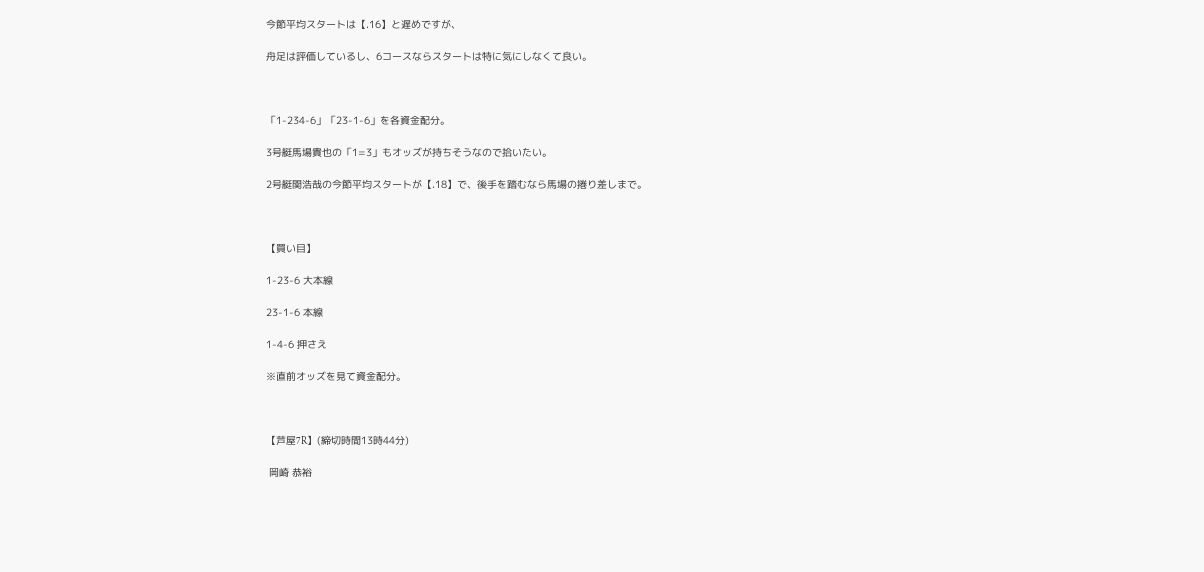今節平均スタートは【.16】と遅めですが、

舟足は評価しているし、6コースならスタートは特に気にしなくて良い。



「1-234-6」「23-1-6」を各資金配分。

3号艇馬場貴也の「1=3」もオッズが持ちそうなので拾いたい。

2号艇関浩哉の今節平均スタートが【.18】で、後手を踏むなら馬場の捲り差しまで。



【買い目】

1-23-6 大本線

23-1-6 本線

1-4-6 押さえ

※直前オッズを見て資金配分。



【芦屋7R】(締切時間13時44分)

 岡崎 恭裕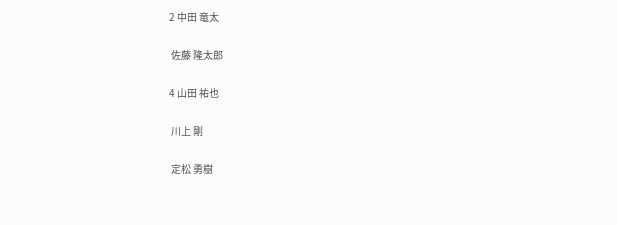2 中田 竜太

 佐藤 隆太郎

4 山田 祐也

 川上 剛

 定松 勇樹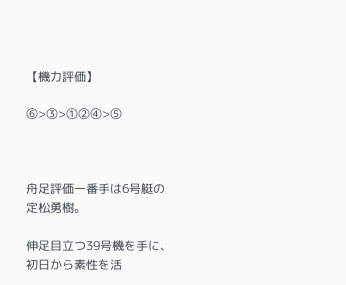【機力評価】

⑥>③>①②④>⑤



舟足評価一番手は6号艇の定松勇樹。

伸足目立つ39号機を手に、初日から素性を活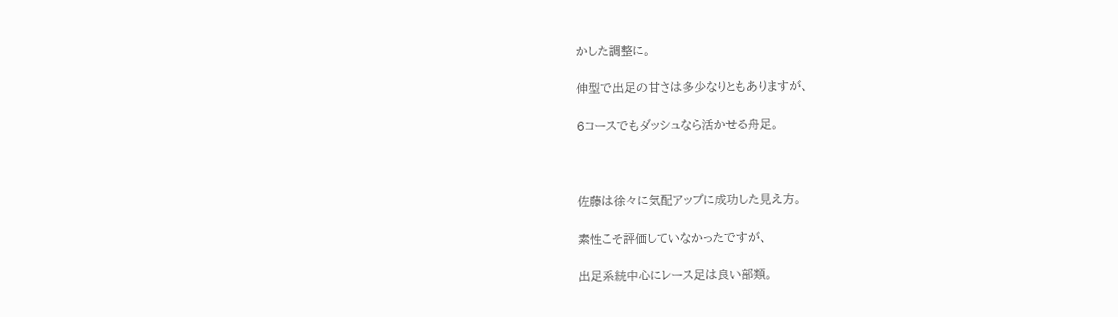かした調整に。

伸型で出足の甘さは多少なりともありますが、

6コースでもダッシュなら活かせる舟足。



佐藤は徐々に気配アップに成功した見え方。

素性こそ評価していなかったですが、

出足系統中心にレース足は良い部類。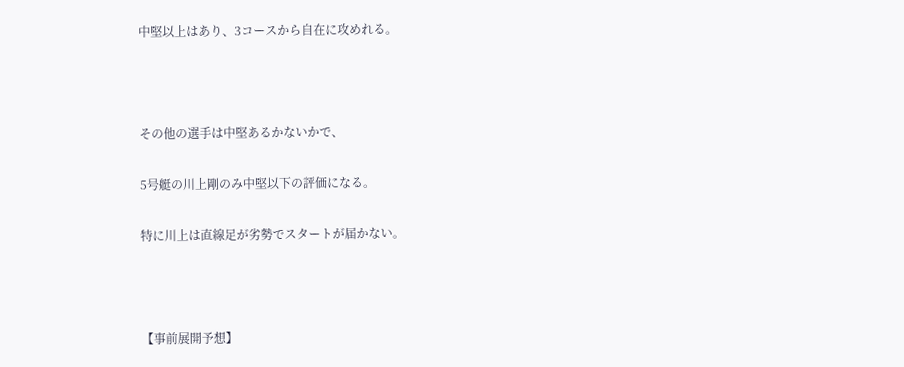中堅以上はあり、3コースから自在に攻めれる。



その他の選手は中堅あるかないかで、

5号艇の川上剛のみ中堅以下の評価になる。

特に川上は直線足が劣勢でスタートが届かない。



【事前展開予想】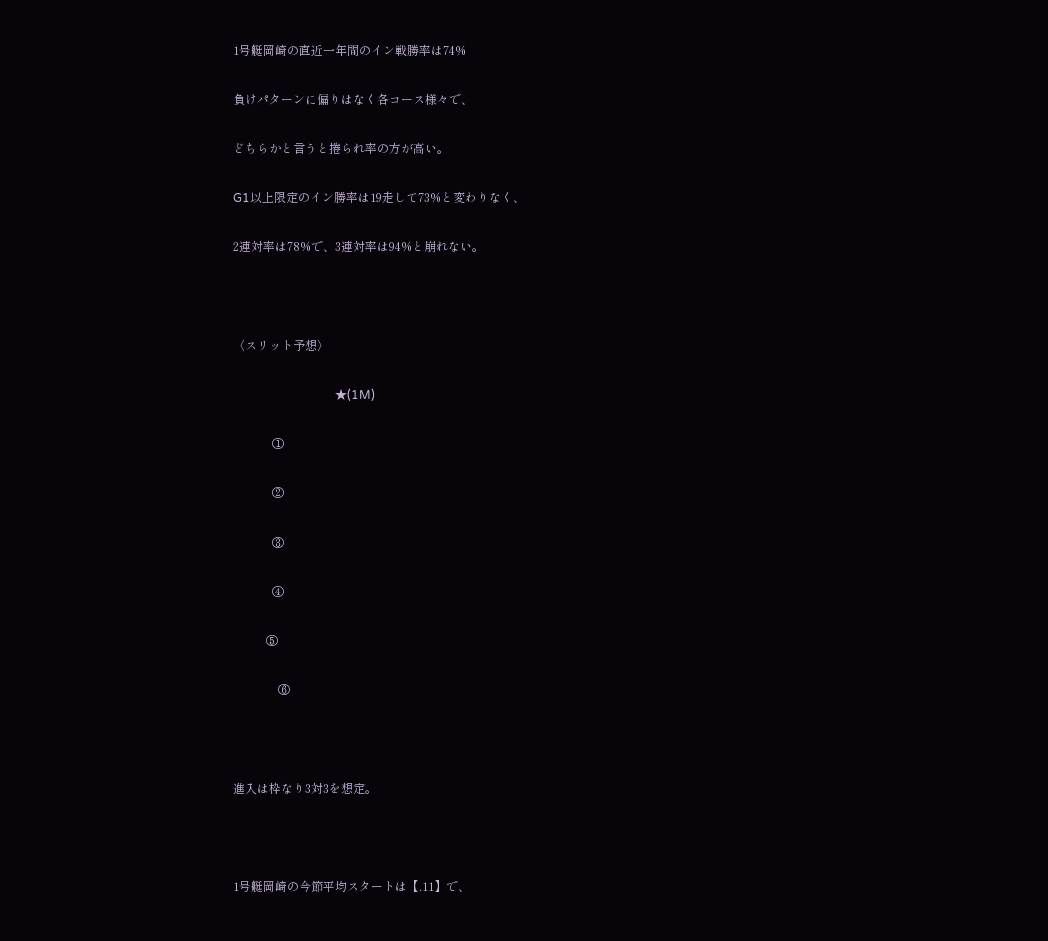1号艇岡崎の直近一年間のイン戦勝率は74%

負けパターンに偏りはなく各コース様々で、

どちらかと言うと捲られ率の方が高い。

G1以上限定のイン勝率は19走して73%と変わりなく、

2連対率は78%で、3連対率は94%と崩れない。



〈スリット予想〉

                                  ★(1M)

             ①

             ②

             ③

             ④

           ⑤

               ⑥



進入は枠なり3対3を想定。



1号艇岡崎の今節平均スタートは【.11】で、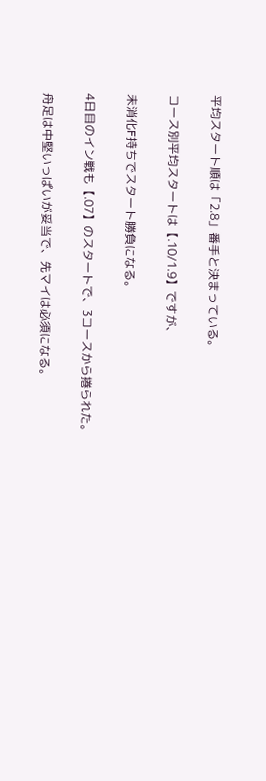平均スタート順は「2.8」番手と決まっている。

コース別平均スタートは【.10/1.9】ですが、

未消化F持ちでスタート勝負になる。

4日目のイン戦も【.07】のスタートで、3コースから捲られた。

舟足は中堅いっぱいが妥当で、先マイは必須になる。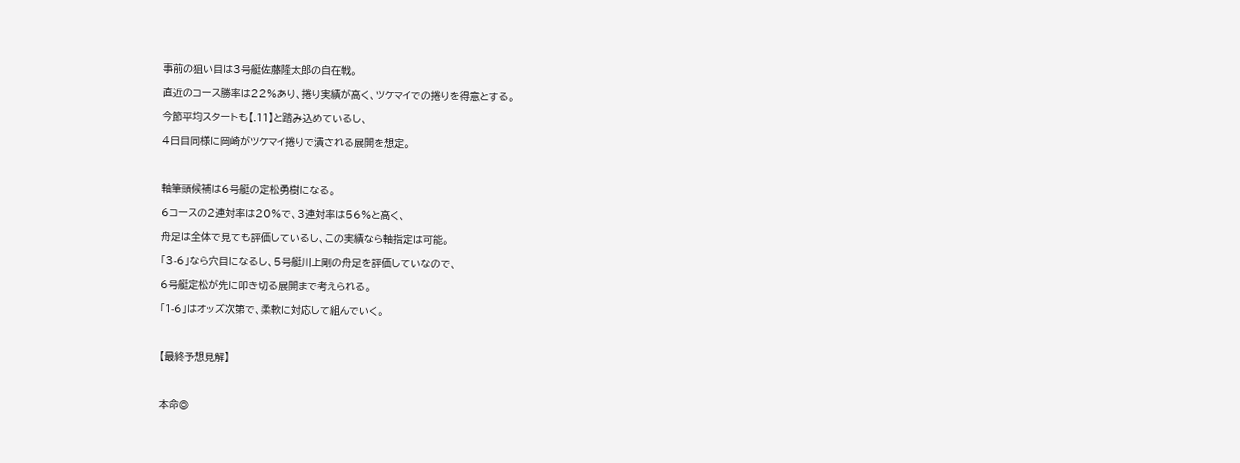事前の狙い目は3号艇佐藤隆太郎の自在戦。

直近のコース勝率は22%あり、捲り実績が高く、ツケマイでの捲りを得意とする。

今節平均スタートも【.11】と踏み込めているし、

4日目同様に岡崎がツケマイ捲りで潰される展開を想定。



軸筆頭候補は6号艇の定松勇樹になる。

6コースの2連対率は20%で、3連対率は56%と高く、

舟足は全体で見ても評価しているし、この実績なら軸指定は可能。

「3-6」なら穴目になるし、5号艇川上剛の舟足を評価していなので、

6号艇定松が先に叩き切る展開まで考えられる。

「1-6」はオッズ次第で、柔軟に対応して組んでいく。



【最終予想見解】



本命◎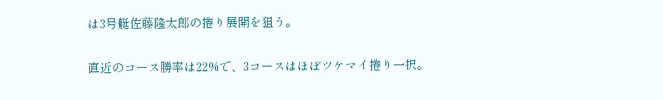は3号艇佐藤隆太郎の捲り展開を狙う。

直近のコース勝率は22%で、3コースはほぼツケマイ捲り一択。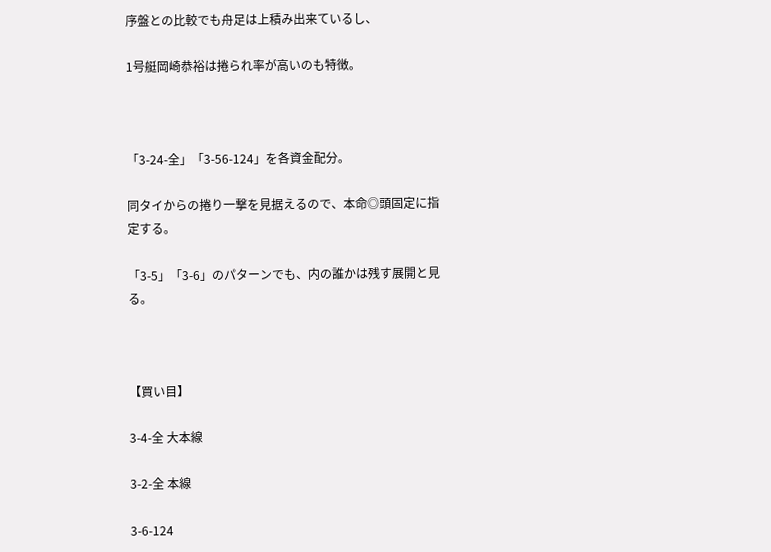序盤との比較でも舟足は上積み出来ているし、

1号艇岡崎恭裕は捲られ率が高いのも特徴。



「3-24-全」「3-56-124」を各資金配分。

同タイからの捲り一撃を見据えるので、本命◎頭固定に指定する。

「3-5」「3-6」のパターンでも、内の誰かは残す展開と見る。



【買い目】

3-4-全 大本線

3-2-全 本線

3-6-124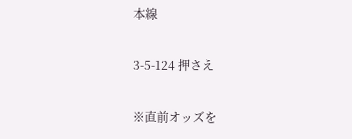本線

3-5-124 押さえ

※直前オッズを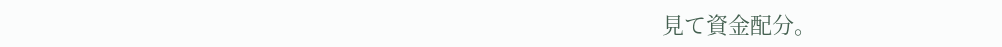見て資金配分。